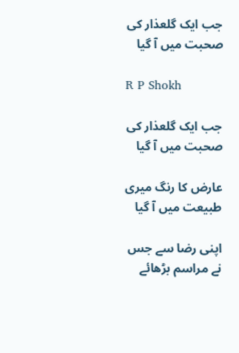جب ایک گلعذار کی صحبت میں آ گیا

R P Shokh

جب ایک گلعذار کی صحبت میں آ گیا

عارض کا رنگ میری طبیعت میں آ گیا

اپنی رضا سے جس نے مراسم بڑھائے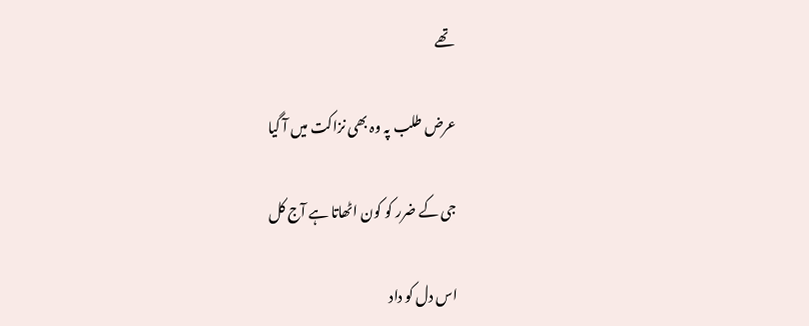تھے

عرض طلب پہ وہ بھی نزاکت میں آ گیا

جی کے ضرر کو کون اٹھاتا ہے آج کل

اس دل کو داد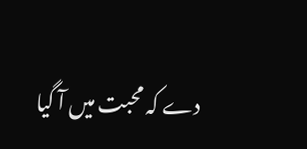دے کہ محبت میں آ گیا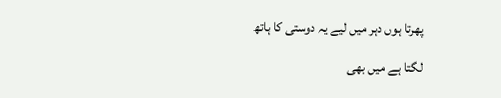پھرتا ہوں دہر میں لیے یہ دوستی کا ہاتھ

لگتا ہے میں بھی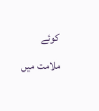کوئے ملامت میں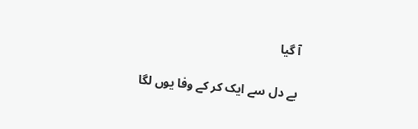آ گیا

بے دل سے ایک کر کے وفا یوں لگا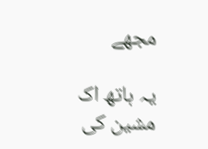مجھے

یہ ہاتھ اک مشین کی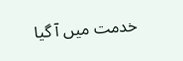خدمت میں آ گیا